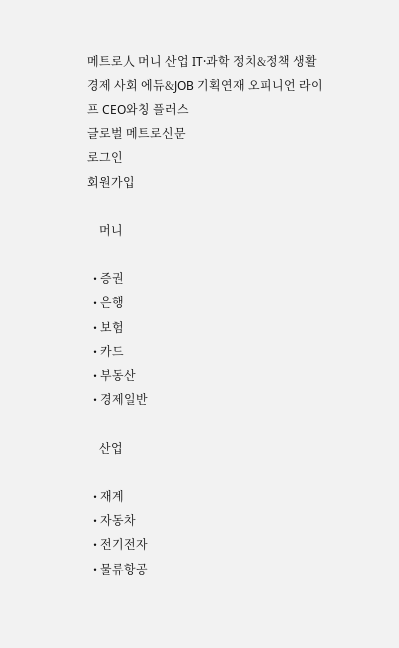메트로人 머니 산업 IT·과학 정치&정책 생활경제 사회 에듀&JOB 기획연재 오피니언 라이프 CEO와칭 플러스
글로벌 메트로신문
로그인
회원가입

    머니

  • 증권
  • 은행
  • 보험
  • 카드
  • 부동산
  • 경제일반

    산업

  • 재계
  • 자동차
  • 전기전자
  • 물류항공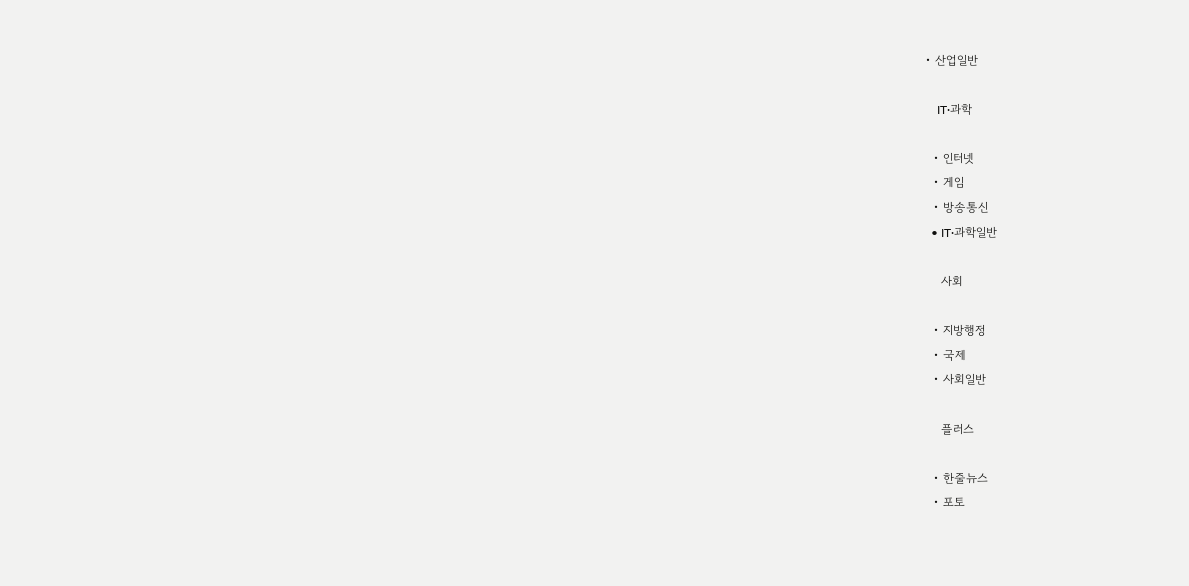• 산업일반

    IT·과학

  • 인터넷
  • 게임
  • 방송통신
  • IT·과학일반

    사회

  • 지방행정
  • 국제
  • 사회일반

    플러스

  • 한줄뉴스
  • 포토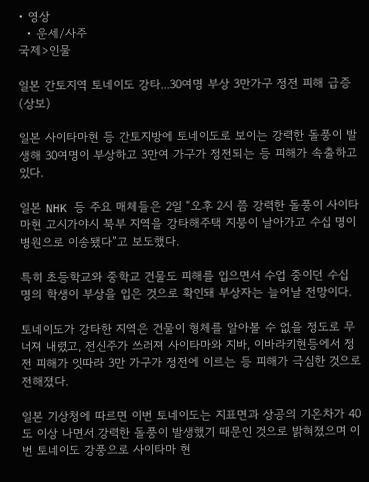• 영상
  • 운세/사주
국제>인물

일본 간토지역 토네이도 강타...30여명 부상 3만가구 정전 피해 급증(상보)

일본 사이타마현 등 간토지방에 토네이도로 보이는 강력한 돌풍이 발생해 30여명이 부상하고 3만여 가구가 정전되는 등 피해가 속출하고 있다.

일본 NHK 등 주요 매체들은 2일 “오후 2시 쯤 강력한 돌풍이 사이타마현 고시가야시 북부 지역을 강타해주택 지붕이 날아가고 수십 명이 병원으로 이송됐다”고 보도했다.

특히 초등학교와 중학교 건물도 피해를 입으면서 수업 중이던 수십 명의 학생이 부상을 입은 것으로 확인돼 부상자는 늘어날 전망이다.

토네이도가 강타한 지역은 건물이 형체를 알아볼 수 없을 정도로 무너져 내렸고, 전신주가 쓰러져 사이타마와 지바, 이바라키현등에서 정전 피해가 잇따라 3만 가구가 정전에 이르는 등 피해가 극심한 것으로 전해졌다.

일본 기상청에 따르면 이번 토네이도는 지표면과 상공의 기온차가 40도 이상 나면서 강력한 돌풍이 발생했기 때문인 것으로 밝혀졌으며 이번 토네이도 강풍으로 사이타마 현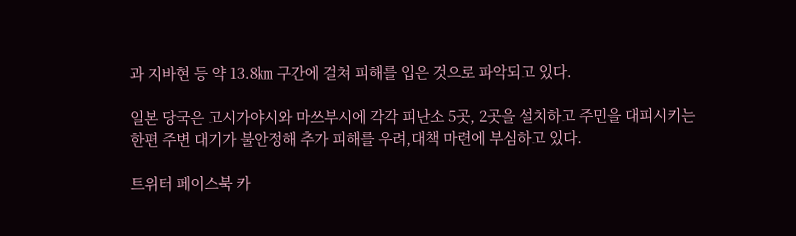과 지바현 등 약 13.8㎞ 구간에 걸쳐 피해를 입은 것으로 파악되고 있다.

일본 당국은 고시가야시와 마쓰부시에 각각 피난소 5곳, 2곳을 설치하고 주민을 대피시키는 한편 주변 대기가 불안정해 추가 피해를 우려,대책 마련에 부심하고 있다.

트위터 페이스북 카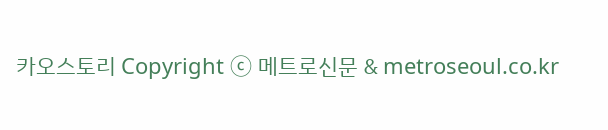카오스토리 Copyright ⓒ 메트로신문 & metroseoul.co.kr